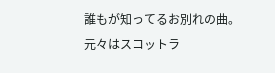誰もが知ってるお別れの曲。
元々はスコットラ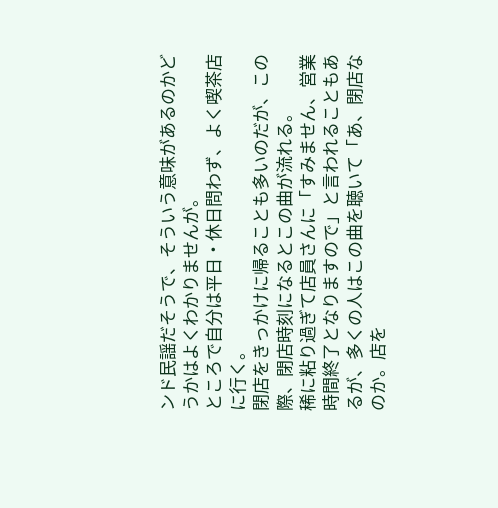ンド民謡だそうで、そういう意味があるのかどうかはよくわかりませんが。
ところで自分は平日・休日問わず、よく喫茶店に行く。
閉店をきっかけに帰ることも多いのだが、この際、閉店時刻になるとこの曲が流れる。
稀に粘り過ぎて店員さんに「すみません、営業時間終了となりますので」と言われることもあるが、多くの人はこの曲を聴いて「あ、閉店なのか。店を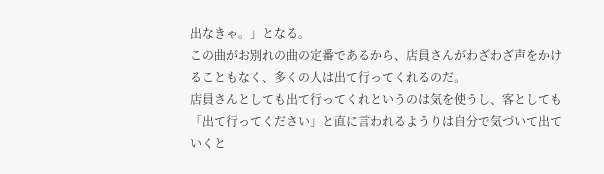出なきゃ。」となる。
この曲がお別れの曲の定番であるから、店員さんがわざわざ声をかけることもなく、多くの人は出て行ってくれるのだ。
店員さんとしても出て行ってくれというのは気を使うし、客としても「出て行ってください」と直に言われるようりは自分で気づいて出ていくと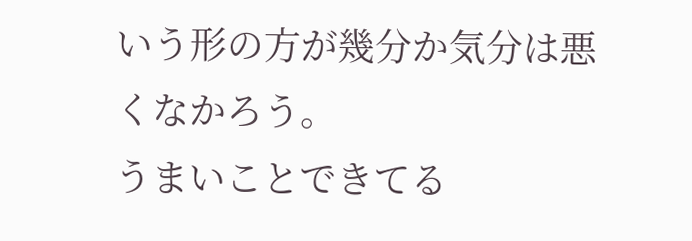いう形の方が幾分か気分は悪くなかろう。
うまいことできてる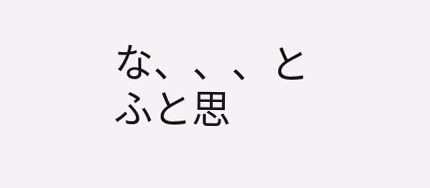な、、、とふと思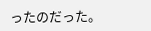ったのだった。